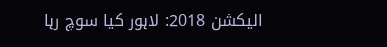الیکشن 2018: لاہور کیا سوچ رہا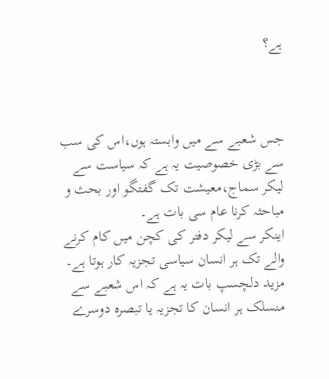ہے؟



جس شعبے سے میں وابستہ ہوں،اس کی سب سے بڑی خصوصیت یہ ہے کہ سیاست سے لیکر سماج،معیشت تک گفتگو اور بحث و مباحثہ کرنا عام سی بات ہے۔
اینکر سے لیکر دفتر کی کچن میں کام کرنے والے تک ہر انسان سیاسی تجزیہ کار ہوتا ہے۔ مزید دلچسپ بات یہ ہے کہ اس شعبے سے منسلک ہر انسان کا تجزیہ یا تبصرہ دوسرے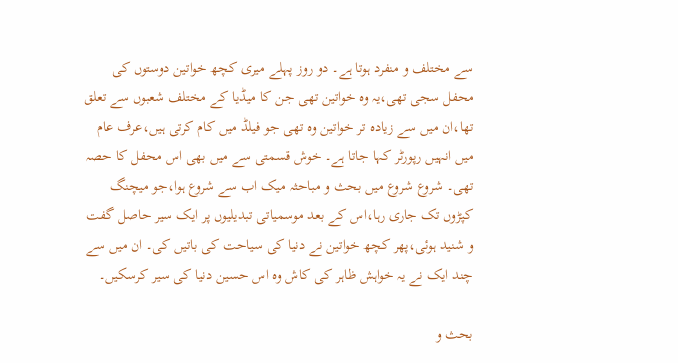سے مختلف و منفرد ہوتا ہے۔ دو روز پہلے میری کچھ خواتین دوستوں کی محفل سجی تھی،یہ وہ خواتین تھی جن کا میڈیا کے مختلف شعبوں سے تعلق تھا،ان میں سے زیادہ تر خواتین وہ تھی جو فیلڈ میں کام کرتی ہیں،عرف عام میں انہیں رپورٹر کہا جاتا ہے۔ خوش قسمتی سے میں بھی اس محفل کا حصہ تھی۔ شروع شروع میں بحث و مباحثہ میک اب سے شروع ہوا،جو میچنگ کپڑوں تک جاری رہا،اس کے بعد موسمیاتی تبدیلیوں پر ایک سیر حاصل گفت و شنید ہوئی،پھر کچھ خواتین نے دنیا کی سیاحت کی باتیں کی۔ ان میں سے چند ایک نے یہ خواہش ظاہر کی کاش وہ اس حسین دنیا کی سیر کرسکیں۔

بحث و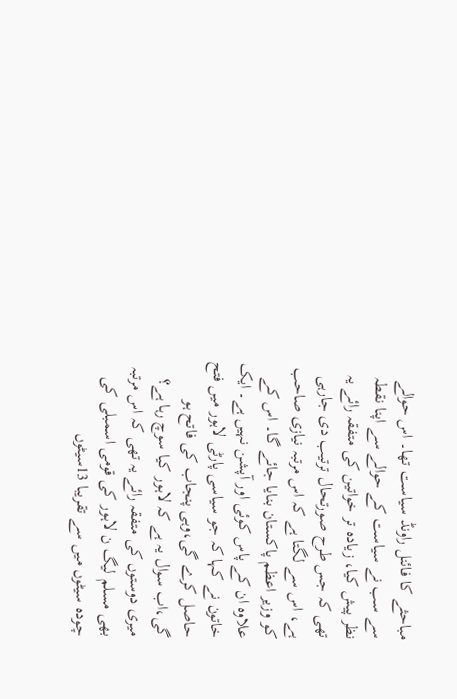مباحثے کا فائنل راونڈ سیاست تھا۔ اس حوالے سے سب نے سیاست کے حوالے سے اپنا نقطہ نظر پیش کیا، زیادہ تر خواتین کی متفقہ رائے یہ تھی کہ جس طرح صورتحال ترتیب دی جارہی ہے، اس سے لگتا ہے کہ اس مرتبہ نیازی صاحب کو وزیر اعظم پاکستان بنایا جائے گا۔ اس کے علاوہ ان کے پاس کوئی اور آپشن نہیں ہے۔ ایک خاتون نے کہا کہ جو سیاسی پارٹی لاہور میں فتح حاصل کرے گی،وہی پنجاب کی فاتح ہو گی،اب سوال یہ ہے کہ لاہور کیا سوچ رہا ہے؟ میری دوستوں کی متفقہ رائے یہ تھی کہ اس مرتبہ بھی مسلم لیگ ن لاہور کی قومی اسمبلی کی چودہ سیٹوں میں سے تقریبا 13سیٹوں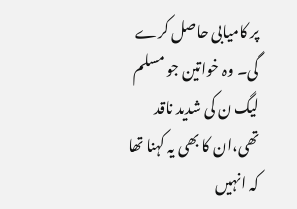پر کامیابی حاصل کرے گی۔ وہ خواتین جو مسلم لیگ ن کی شدید ناقد تھی،ان کا بھی یہ کہنا تھا کہ انہیں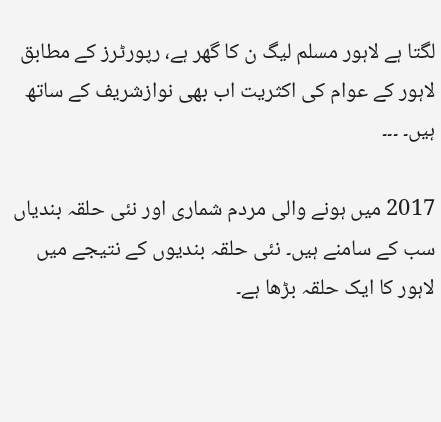لگتا ہے لاہور مسلم لیگ ن کا گھر ہے، رپورٹرز کے مطابق لاہور کے عوام کی اکثریت اب بھی نوازشریف کے ساتھ ہیں۔ ۔۔۔

2017 میں ہونے والی مردم شماری اور نئی حلقہ بندیاں سب کے سامنے ہیں۔ نئی حلقہ بندیوں کے نتیجے میں لاہور کا ایک حلقہ بڑھا ہے۔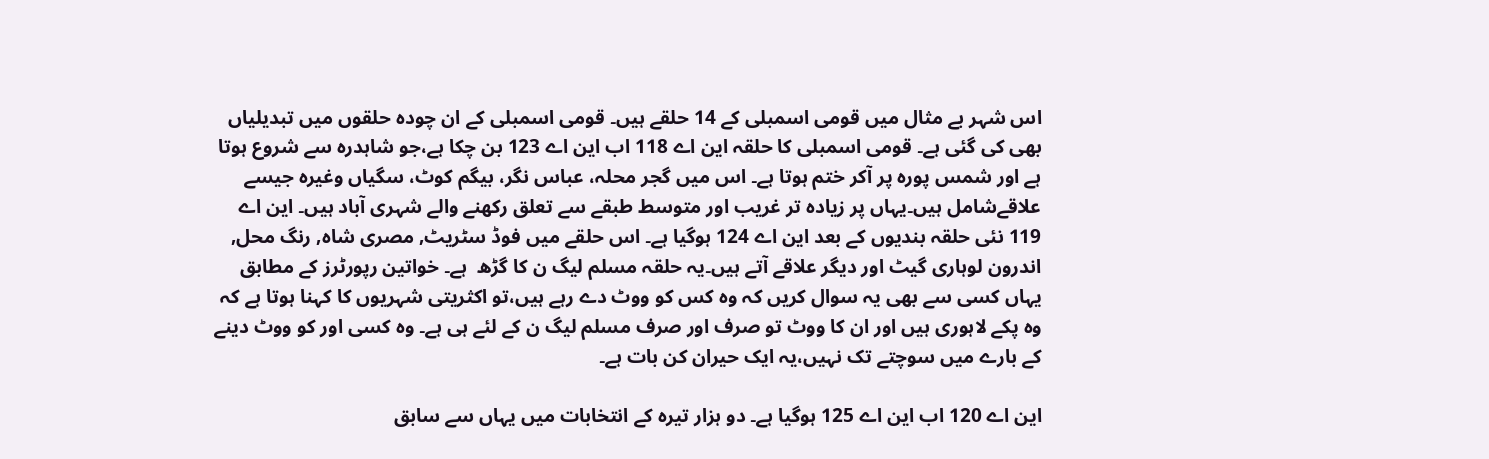اس شہر بے مثال میں قومی اسمبلی کے 14 حلقے ہیں۔ قومی اسمبلی کے ان چودہ حلقوں میں تبدیلیاں بھی کی گئی ہے۔ قومی اسمبلی کا حلقہ این اے 118 اب این اے 123 بن چکا ہے،جو شاہدرہ سے شروع ہوتا ہے اور شمس پورہ پر آکر ختم ہوتا ہے۔ اس میں گجر محلہ، عباس نگر، بیگم کوٹ، سگیاں وغیرہ جیسے علاقےشامل ہیں۔یہاں پر زیادہ تر غریب اور متوسط طبقے سے تعلق رکھنے والے شہری آباد ہیں۔ این اے 119 نئی حلقہ بندیوں کے بعد این اے 124 ہوگیا ہے۔ اس حلقے میں فوڈ سٹریٹ, مصری شاہ, رنگ محل, اندرون لوہاری گیٹ اور دیگر علاقے آتے ہیں۔یہ حلقہ مسلم لیگ ن کا گڑھ  ہے۔ خواتین رپورٹرز کے مطابق یہاں کسی سے بھی یہ سوال کریں کہ وہ کس کو ووٹ دے رہے ہیں،تو اکثریتی شہریوں کا کہنا ہوتا ہے کہ وہ پکے لاہوری ہیں اور ان کا ووٹ تو صرف اور صرف مسلم لیگ ن کے لئے ہی ہے۔ وہ کسی اور کو ووٹ دینے کے بارے میں سوچتے تک نہیں،یہ ایک حیران کن بات ہے۔

این اے 120 اب این اے 125 ہوگیا ہے۔ دو ہزار تیرہ کے انتخابات میں یہاں سے سابق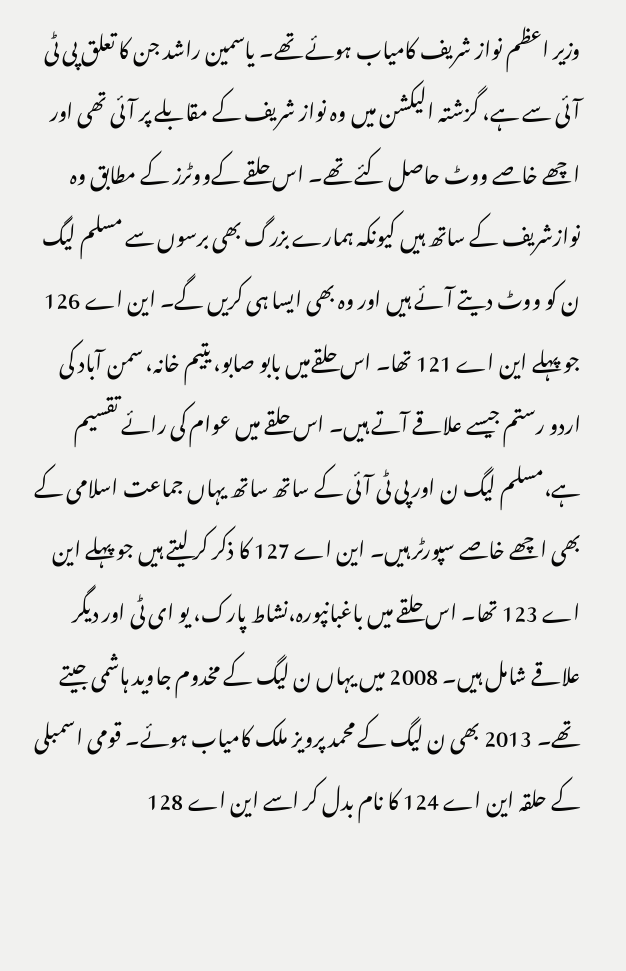وزیر اعظم نواز شریف کامیاب ہوئے تھے۔ یاسمین راشد جن کا تعلق پی ٹی آئی سے ہے، گزشتہ الیکشن میں وہ نواز شریف کے مقابلے پر آئی تھی اور اچھے خاصے ووٹ حاصل کئے تھے۔ اس حلقے کےووٹرز کے مطابق وہ نوازشریف کے ساتھ ہیں کیونکہ ہمارے بزرگ بھی برسوں سے مسلم لیگ ن کو ووٹ دیتے آئے ہیں اور وہ بھی ایسا ہی کریں گے۔ این اے 126 جو پہلے این اے 121 تھا۔ اس حلقےمیں بابو صابو، یتیم خانہ، سمن آباد کی اردو رستم جیسے علاقے آتے ہیں۔ اس حلقے میں عوام کی رائے تقسیم ہے،مسلم لیگ ن اور پی ٹی آئی کے ساتھ ساتھ یہاں جماعت اسلامی کے بھی اچھے خاصے سپورٹر ہیں۔ این اے 127 کا ذکر کر لیتے ہیں جو پہلے این اے 123 تھا۔ اس حلقے میں باغبانپورہ،نشاط پارک، یو ای ٹی اور دیگر علاقے شامل ہیں۔ 2008 میں یہاں ن لیگ کے مخدوم جاوید ہاشمی جیتے تھے۔ 2013 بھی ن لیگ کے محمد پرویز ملک کامیاب ہوئے۔ قومی اسمبلی کے حلقہ این اے 124 کا نام بدل کر اسے این اے 128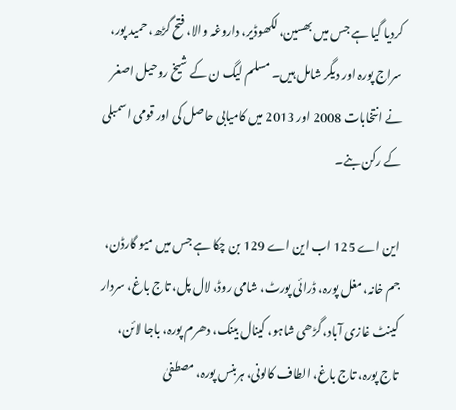کردیا گیا ہے جس میں بھسین، لکھوڈیر، داروغہ والا، فتح گڑھ، حمید پور، سراج پورہ اور دیگر شامل ہیں۔ مسلم لیگ ن کے شیخ روحیل اصغر نے انتخابات 2008 اور 2013 میں کامیابی حاصل کی اور قومی اسمبلی کے رکن بنے۔

این اے 125 اب این اے 129 بن چکا ہے جس میں میو گارڈن، جم خانہ، مغل پورہ، ڈرائی پورٹ، شامی روڈ، لال پل، تاج باغ، سردار کینٹ غازی آباد، گڑھی شاہو، کینال بینک، دھرم پورہ، باجا لائن، تاج پورہ، تاج باغ، الطاف کالونی، ہربنس پورہ، مصطفیٰ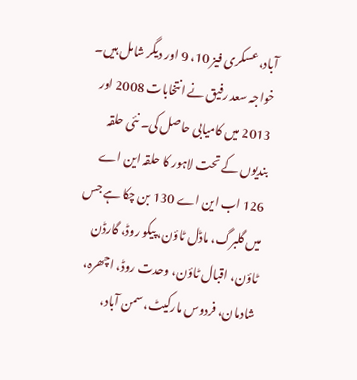آباد، عسکری فیز 10، 9 اور دیگر شامل ہیں۔ خواجہ سعد رفیق نے انتخابات 2008 اور 2013 میں کامیابی حاصل کی۔ نئی حلقہ بندیوں کے تحت لاہور کا حلقہ این اے 126 اب این اے 130 بن چکا ہے جس میں گلبرگ، ماڈل ٹاؤن، پیکو روڈ، گارڈن ٹاؤن، اقبال ٹاؤن، وحدت روڈ، اچھرہ، شادمان، فردوس مارکیٹ، سمن آباد،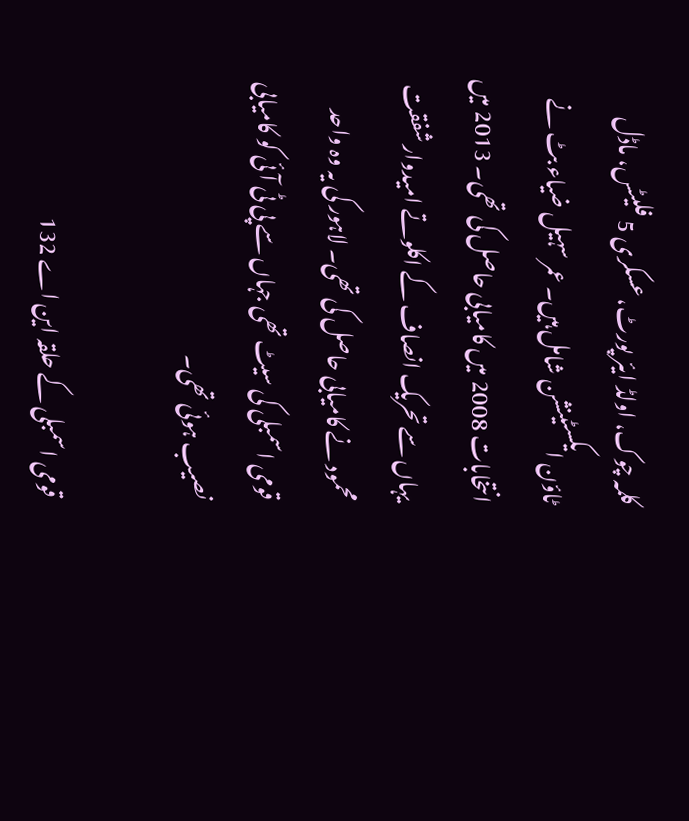کلمہ چوک، اولڈ ایئر پورٹ، عسکری 5 فلیٹس، ماڈل ٹاؤن ایکسٹینشن شامل ہیں۔ عمر سہیل ضیاء بٹ نے انتخابات 2008 میں کامیابی حاصل کی تھی۔ 2013 میں یہاں سے تحریک انصاف کے اکلوتے امیدوار شفقت محمود نے کامیابی حاصل کی تھی۔ لاہور کی یہ وہ واحد قومی اسمبلی کی سیٹ تھی جہاں سے پی ٹی آئی کو کامیابی نصیب ہوئی تھی۔

قومی اسمبلی کے حلقہ این اے 132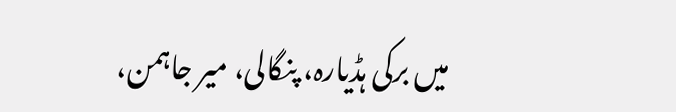میں برکی ہڈیارہ، پنگالی، میر جاہمن،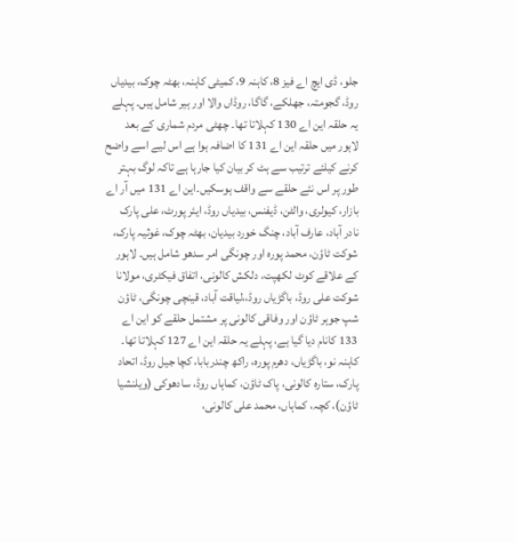جلو، ڈی ایچ اے فیز 8، کاہنہ 9، کمیٹی کاہنہ، بھٹہ چوک، بیدیاں روڈ، گجومتہ، جھلکے، گاگا، روڈاں والا اور ہیر شامل ہیں۔ پہلے یہ حلقہ این اے 130 کہلاتا تھا۔ چھٹی مردم شماری کے بعد لاہور میں حلقہ این اے 131 کا اضافہ ہوا ہے اس لیے اسے واضح کرنے کیلئے ترتیب سے ہٹ کر بیان کیا جارہا ہے تاکہ لوگ بہتر طور پر اس نئے حلقے سے واقف ہوسکیں۔این اے 131 میں آر اے بازار، کیولری، والٹن، ڈیفنس، بیدیاں روڈ، ایئر پورٹ، علی پارک نادر آباد، عارف آباد، چنگ خورد بیدیان، بھٹہ چوک، غوثیہ پارک، شوکت ٹاؤن، محمد پورہ اور چونگی امر سدھو شامل ہیں۔ لاہور کے علاقے کوٹ لکھپت، دلکش کالونی، اتفاق فیکٹری، مولانا شوکت علی روڈ، باگڑیاں روڈ،،لیاقت آباد، قینچی چونگی، ٹاؤن شپ جوہر ٹاؤن اور وفاقی کالونی پر مشتمل حلقے کو این اے 133 کانام دیا گیا ہے، پہلے یہ حلقہ این اے 127 کہلاتا تھا۔ کاہنہ نو، باگڑیاں، دھرم پورہ، راکھ چندربابا، کچا جیل روڈ، اتحاد پارک، ستارہ کالونی، پاک ٹاؤن، کماہاں روڈ، سادھوکی (ویلنشیا ٹاؤن)، کچہ، کماہاں، محمد علی کالونی،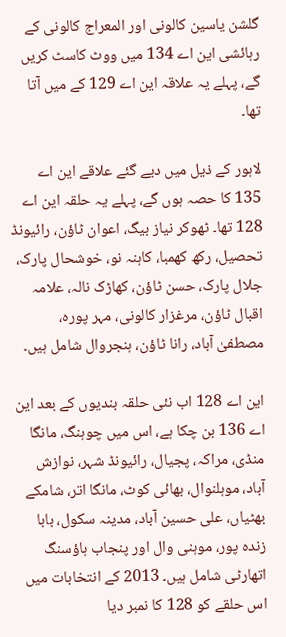گلشن یاسین کالونی اور المعراج کالونی کے رہائشی این اے 134 میں ووٹ کاسٹ کریں گے، پہلے یہ علاقہ این اے 129 کے میں آتا  تھا۔

لاہور کے ذیل میں دیے گئے علاقے این اے 135 کا حصہ ہوں گے، پہلے یہ حلقہ این اے 128 تھا۔ ٹھوکر نیاز بیگ، اعوان ٹاؤن، رائیونڈ تحصیل، رکھ کھمبا، کاہنہ نو، خوشحال پارک، جلال پارک، حسن ٹاؤن، کھاڑک نالہ، علامہ اقبال ٹاؤن، مرغزار کالونی، مہر پورہ، مصطفیٰ آباد، رانا ٹاؤن، ہنجروال شامل ہیں۔

این اے 128 اب نئی حلقہ بندیوں کے بعد این اے 136 بن چکا ہے، اس میں چوہنگ، مانگا منڈی، مراکہ، پجیال، رائیونڈ شہر، نوازش آباد، موہلنوال، بھائی کوٹ، مانگا اتر، شامکے بھٹیاں، علی حسین آباد، مدینہ سکول، بابا زندہ پور، موہنی وال اور پنجاب ہاؤسنگ اتھارٹی شامل ہیں۔ 2013 کے انتخابات میں اس حلقے کو 128 کا نمبر دیا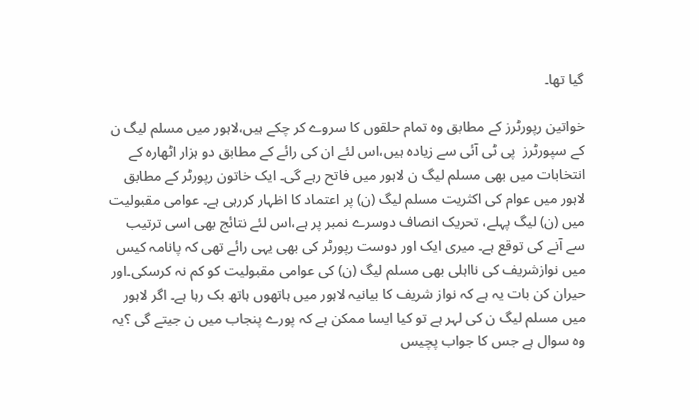گیا تھا۔

خواتین رپورٹرز کے مطابق وہ تمام حلقوں کا سروے کر چکے ہیں،لاہور میں مسلم لیگ ن کے سپورٹرز  پی ٹی آئی سے زیادہ ہیں،اس لئے ان کی رائے کے مطابق دو ہزار اٹھارہ کے انتخابات میں بھی مسلم لیگ ن لاہور میں فاتح رہے گی۔ ایک خاتون رپورٹر کے مطابق لاہور میں عوام کی اکثریت مسلم لیگ (ن) پر اعتماد کا اظہار کررہی ہے۔ عوامی مقبولیت میں (ن) لیگ پہلے، تحریک انصاف دوسرے نمبر پر ہے،اس لئے نتائج بھی اسی ترتیب سے آنے کی توقع ہے۔ میری ایک اور دوست رپورٹر کی بھی یہی رائے تھی کہ پانامہ کیس میں نوازشریف کی نااہلی بھی مسلم لیگ (ن) کی عوامی مقبولیت کو کم نہ کرسکی۔اور حیران کن بات یہ ہے کہ نواز شریف کا بیانیہ لاہور میں ہاتھوں ہاتھ بک رہا ہے۔ اگر لاہور میں مسلم لیگ ن کی لہر ہے تو کیا ایسا ممکن ہے کہ پورے پنجاب میں ن جیتے گی ؟یہ وہ سوال ہے جس کا جواب پچیس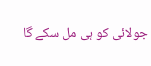جولائی کو ہی مل سکے گا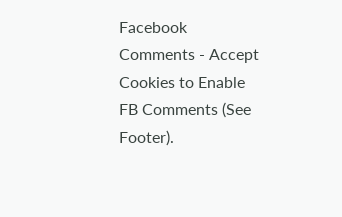Facebook Comments - Accept Cookies to Enable FB Comments (See Footer).